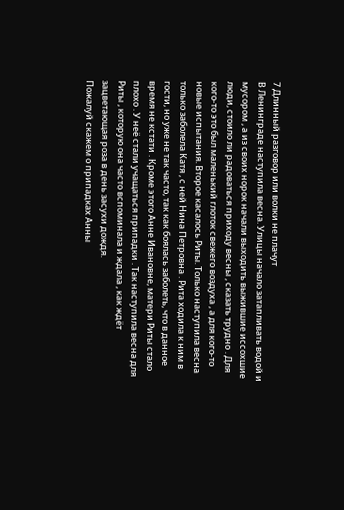7 Длинный разговор или волки не плачут
В Ленинграде наступила весна. Улицы начало затапливать водой и мусором , а из своих норок начали выходить выжившие иссохшие люди, стоило ли радоваться приходу весны , сказать трудно . Для кого-то это был маленький глоток свежего воздуха , а для кого-то новые испытания. Второе касалось Риты. Только наступила весна только заболела Катя , с ней Нина Петровна . Рита ходила к ним в гости, но уже не так часто, так как боялась заболеть, что в данное время не кстати . Кроме этого Анне Ивановне, матери Риты стало плохо . У неё стали учащаться припадки . Так наступила весна для Риты , которую она часто вспоминала и ждала , как ждёт зацветающая роза в день засухи дождя.
Пожалуй скажем о припадках Анны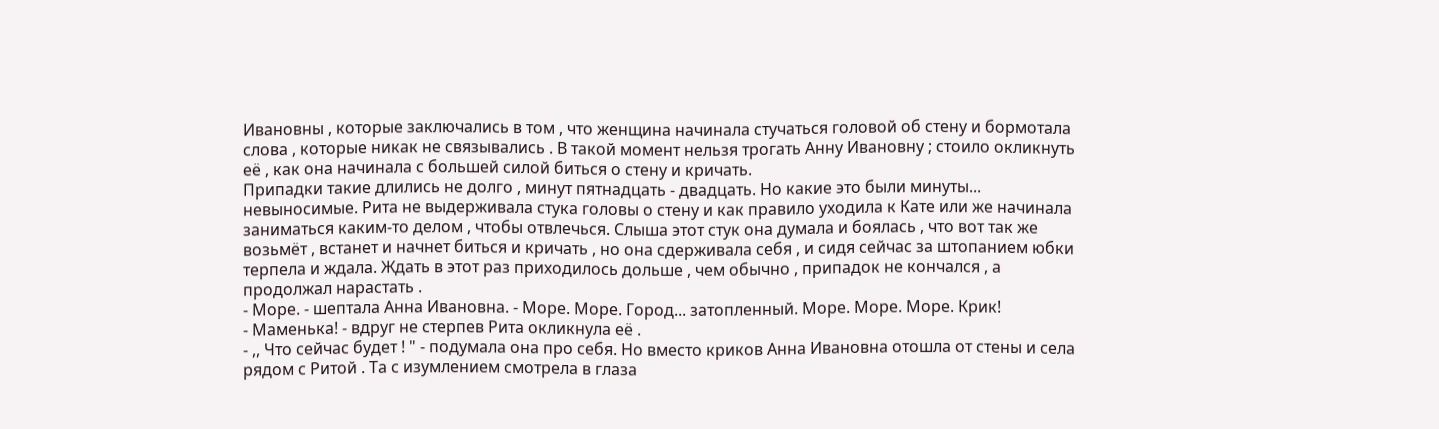Ивановны , которые заключались в том , что женщина начинала стучаться головой об стену и бормотала слова , которые никак не связывались . В такой момент нельзя трогать Анну Ивановну ; стоило окликнуть её , как она начинала с большей силой биться о стену и кричать.
Припадки такие длились не долго , минут пятнадцать - двадцать. Но какие это были минуты... невыносимые. Рита не выдерживала стука головы о стену и как правило уходила к Кате или же начинала заниматься каким-то делом , чтобы отвлечься. Слыша этот стук она думала и боялась , что вот так же возьмёт , встанет и начнет биться и кричать , но она сдерживала себя , и сидя сейчас за штопанием юбки терпела и ждала. Ждать в этот раз приходилось дольше , чем обычно , припадок не кончался , а продолжал нарастать .
- Море. - шептала Анна Ивановна. - Море. Море. Город... затопленный. Море. Море. Море. Крик!
- Маменька! - вдруг не стерпев Рита окликнула её .
- ,, Что сейчас будет ! " - подумала она про себя. Но вместо криков Анна Ивановна отошла от стены и села рядом с Ритой . Та с изумлением смотрела в глаза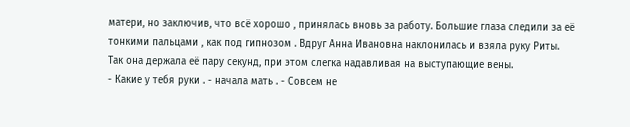матери, но заключив, что всё хорошо , принялась вновь за работу. Большие глаза следили за её тонкими пальцами , как под гипнозом . Вдруг Анна Ивановна наклонилась и взяла руку Риты.
Так она держала её пару секунд, при этом слегка надавливая на выступающие вены.
- Какие у тебя руки . - начала мать . - Совсем не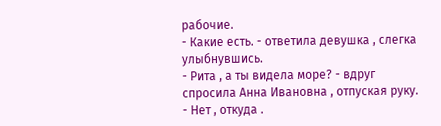рабочие.
- Какие есть. - ответила девушка , слегка улыбнувшись.
- Рита , а ты видела море? - вдруг спросила Анна Ивановна , отпуская руку.
- Нет , откуда .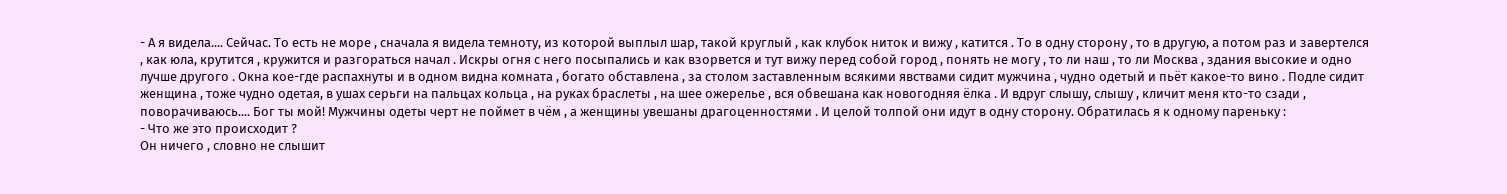- А я видела.... Сейчас. То есть не море , сначала я видела темноту, из которой выплыл шар, такой круглый , как клубок ниток и вижу , катится . То в одну сторону , то в другую, а потом раз и завертелся , как юла, крутится , кружится и разгораться начал . Искры огня с него посыпались и как взорвется и тут вижу перед собой город , понять не могу , то ли наш , то ли Москва , здания высокие и одно лучше другого . Окна кое-где распахнуты и в одном видна комната , богато обставлена , за столом заставленным всякими явствами сидит мужчина , чудно одетый и пьёт какое-то вино . Подле сидит женщина , тоже чудно одетая, в ушах серьги на пальцах кольца , на руках браслеты , на шее ожерелье , вся обвешана как новогодняя ёлка . И вдруг слышу, слышу , кличит меня кто-то сзади , поворачиваюсь.... Бог ты мой! Мужчины одеты черт не поймет в чём , а женщины увешаны драгоценностями . И целой толпой они идут в одну сторону. Обратилась я к одному пареньку :
- Что же это происходит ?
Он ничего , словно не слышит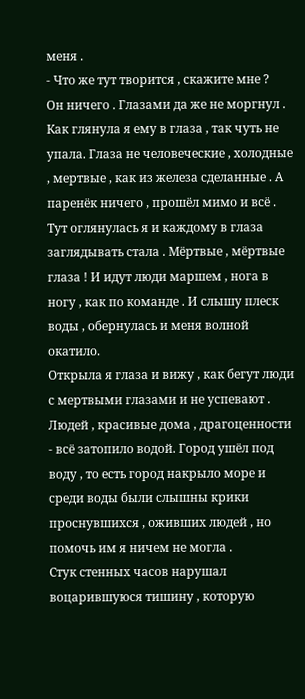меня .
- Что же тут творится , скажите мне ?
Он ничего . Глазами да же не моргнул . Как глянула я ему в глаза , так чуть не упала. Глаза не человеческие , холодные , мертвые , как из железа сделанные . А паренёк ничего , прошёл мимо и всё . Тут оглянулась я и каждому в глаза заглядывать стала . Мёртвые , мёртвые глаза ! И идут люди маршем , нога в ногу , как по команде . И слышу плеск воды , обернулась и меня волной окатило.
Открыла я глаза и вижу , как бегут люди с мертвыми глазами и не успевают . Людей , красивые дома , драгоценности - всё затопило водой. Город ушёл под воду , то есть город накрыло море и среди воды были слышны крики проснувшихся , оживших людей , но помочь им я ничем не могла .
Стук стенных часов нарушал воцарившуюся тишину , которую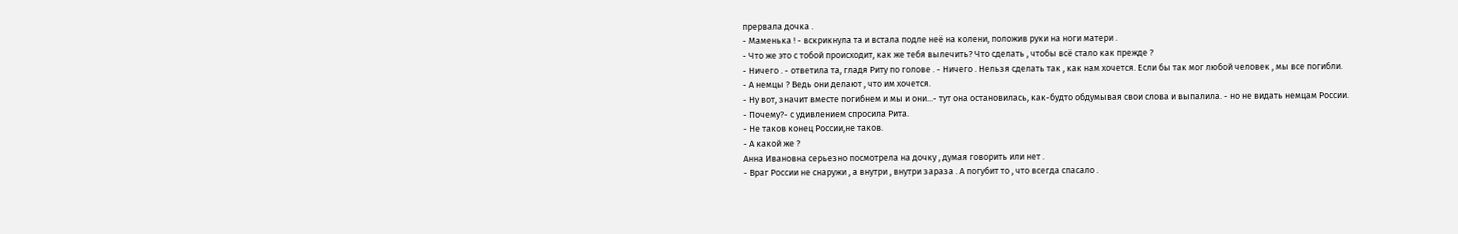прервала дочка .
- Маменька ! - вскрикнула та и встала подле неё на колени, положив руки на ноги матери .
- Что же это с тобой происходит, как же тебя вылечить? Что сделать , чтобы всё стало как прежде ?
- Ничего . - ответила та, гладя Риту по голове . - Ничего . Нельзя сделать так , как нам хочется. Если бы так мог любой человек , мы все погибли.
- А немцы ? Ведь они делают , что им хочется.
- Ну вот, значит вместе погибнем и мы и они...- тут она остановилась, как-будто обдумывая свои слова и выпалила. - но не видать немцам России.
- Почему?- с удивлением спросила Рита.
- Не таков конец России,не таков.
- А какой же ?
Анна Ивановна серьезно посмотрела на дочку , думая говорить или нет .
- Враг России не снаружи , а внутри , внутри зараза . А погубит то , что всегда спасало .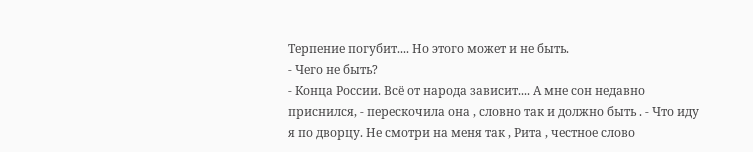Терпение погубит.... Но этого может и не быть.
- Чего не быть?
- Конца России. Всё от народа зависит.... А мне сон недавно приснился, - перескочила она , словно так и должно быть . - Что иду я по дворцу. Не смотри на меня так , Рита , честное слово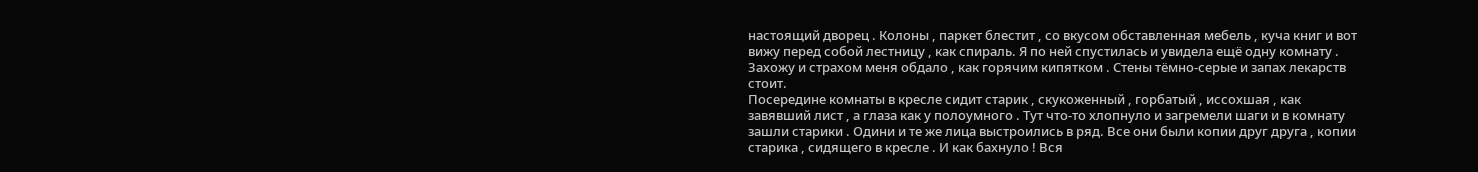настоящий дворец . Колоны , паркет блестит , со вкусом обставленная мебель , куча книг и вот вижу перед собой лестницу , как спираль. Я по ней спустилась и увидела ещё одну комнату . Захожу и страхом меня обдало , как горячим кипятком . Стены тëмно-серые и запах лекарств стоит.
Посередине комнаты в кресле сидит старик , скукоженный , горбатый , иссохшая , как завявший лист , а глаза как у полоумного . Тут что-то хлопнуло и загремели шаги и в комнату зашли старики . Одини и те же лица выстроились в ряд. Все они были копии друг друга , копии старика , сидящего в кресле . И как бахнуло ! Вся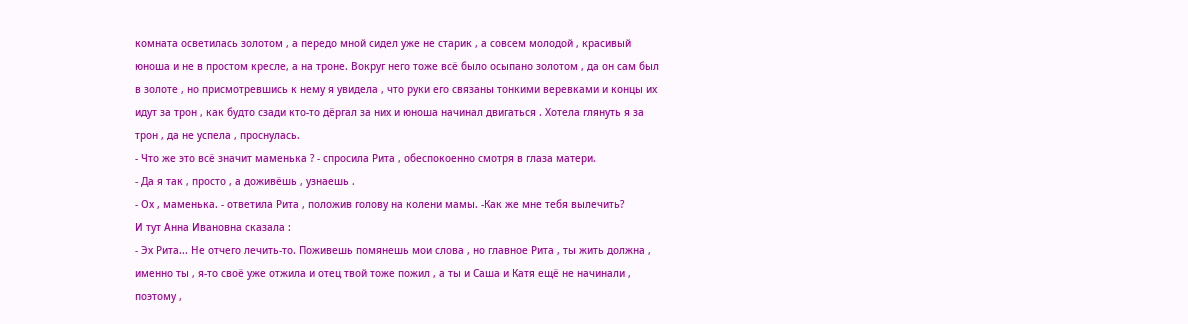комната осветилась золотом , а передо мной сидел уже не старик , а совсем молодой , красивый юноша и не в простом кресле, а на троне. Вокруг него тоже всё было осыпано золотом , да он сам был в золоте , но присмотревшись к нему я увидела , что руки его связаны тонкими веревками и концы их идут за трон , как будто сзади кто-то дëргал за них и юноша начинал двигаться . Хотела глянуть я за трон , да не успела , проснулась.
- Что же это всё значит маменька ? - спросила Рита , обеспокоенно смотря в глаза матери.
- Да я так , просто , а доживёшь , узнаешь .
- Ох , маменька. - ответила Рита , положив голову на колени мамы. -Как же мне тебя вылечить?
И тут Анна Ивановна сказала :
- Эх Рита... Не отчего лечить-то. Поживешь помянешь мои слова , но главное Рита , ты жить должна , именно ты , я-то своё уже отжила и отец твой тоже пожил , а ты и Саша и Катя ещё не начинали , поэтому ,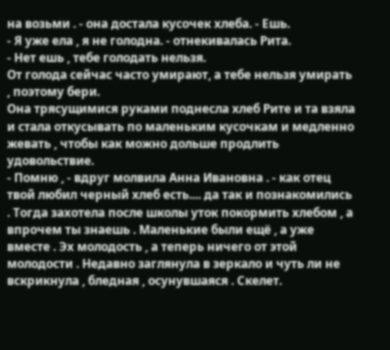на возьми . - она достала кусочек хлеба. - Ешь.
- Я уже ела , я не голодна. - отнекивалась Рита.
- Нет ешь , тебе голодать нельзя.
От голода сейчас часто умирают, а тебе нельзя умирать , поэтому бери.
Она трясущимися руками поднесла хлеб Рите и та взяла и стала откусывать по маленьким кусочкам и медленно жевать , чтобы как можно дольше продлить удовольствие.
- Помню , - вдруг молвила Анна Ивановна . - как отец твой любил черный хлеб есть.... да так и познакомились . Тогда захотела после школы уток покормить хлебом , а впрочем ты знаешь . Маленькие были ещё , а уже вместе . Эх молодость , а теперь ничего от этой молодости . Недавно заглянула в зеркало и чуть ли не вскрикнула , бледная , осунувшаяся . Скелет.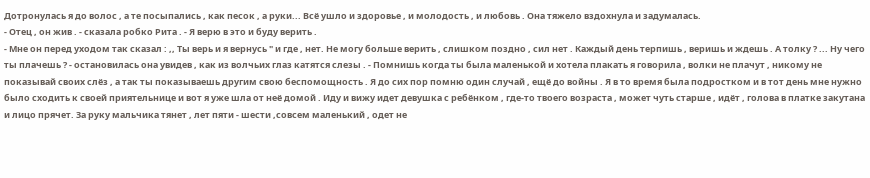Дотронулась я до волос , а те посыпались , как песок , а руки... Всё ушло и здоровье , и молодость , и любовь . Она тяжело вздохнула и задумалась.
- Отец , он жив . - сказала робко Рита . - Я верю в это и буду верить .
- Мне он перед уходом так сказал : ,, Ты верь и я вернусь " и где , нет. Не могу больше верить , слишком поздно , сил нет . Каждый день терпишь , веришь и ждешь . А толку ? ... Ну чего ты плачешь ? - остановилась она увидев , как из волчьих глаз катятся слезы . - Помнишь когда ты была маленькой и хотела плакать я говорила , волки не плачут , никому не показывай своих слёз , а так ты показываешь другим свою беспомощность . Я до сих пор помню один случай , ещё до войны . Я в то время была подростком и в тот день мне нужно было сходить к своей приятельнице и вот я уже шла от неё домой . Иду и вижу идет девушка с ребёнком , где-то твоего возраста , может чуть старше , идёт , голова в платке закутана и лицо прячет. За руку мальчика тянет , лет пяти - шести ,совсем маленький , одет не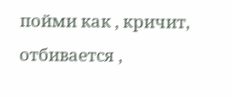пойми как , кричит, отбивается ,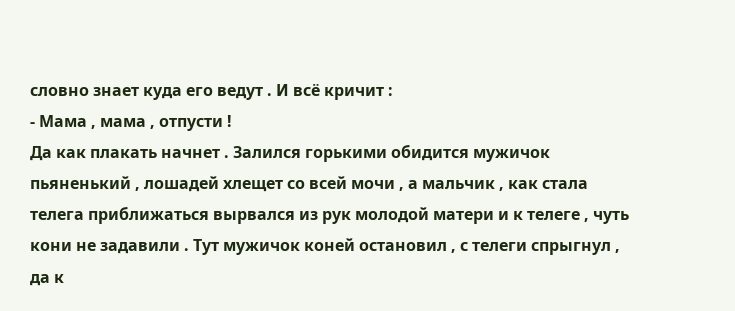словно знает куда его ведут . И всё кричит :
- Мама , мама , отпусти !
Да как плакать начнет . Залился горькими обидится мужичок пьяненький , лошадей хлещет со всей мочи , а мальчик , как стала телега приближаться вырвался из рук молодой матери и к телеге , чуть кони не задавили . Тут мужичок коней остановил , с телеги спрыгнул , да к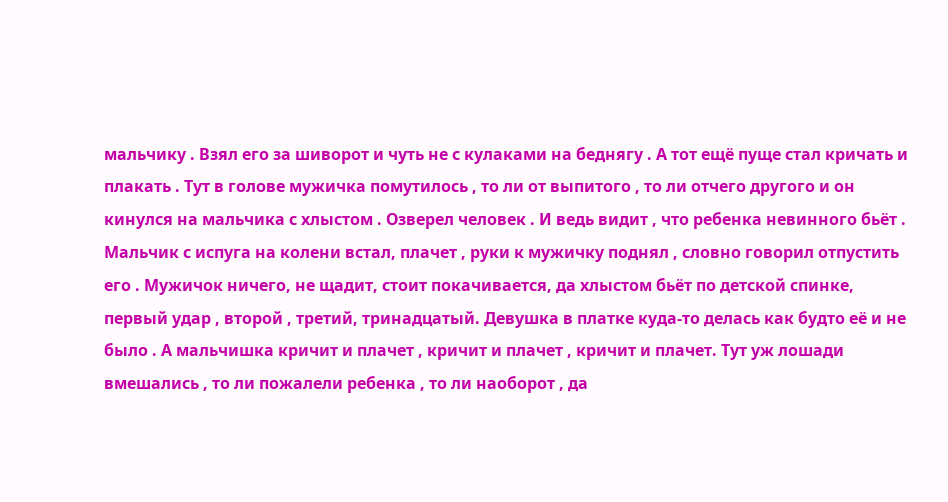мальчику . Взял его за шиворот и чуть не с кулаками на беднягу . А тот ещё пуще стал кричать и плакать . Тут в голове мужичка помутилось , то ли от выпитого , то ли отчего другого и он кинулся на мальчика с хлыстом . Озверел человек . И ведь видит , что ребенка невинного бьёт . Мальчик с испуга на колени встал, плачет , руки к мужичку поднял , словно говорил отпустить его . Мужичок ничего, не щадит, стоит покачивается, да хлыстом бьёт по детской спинке, первый удар , второй , третий, тринадцатый. Девушка в платке куда-то делась как будто её и не было . А мальчишка кричит и плачет , кричит и плачет , кричит и плачет. Тут уж лошади вмешались , то ли пожалели ребенка , то ли наоборот , да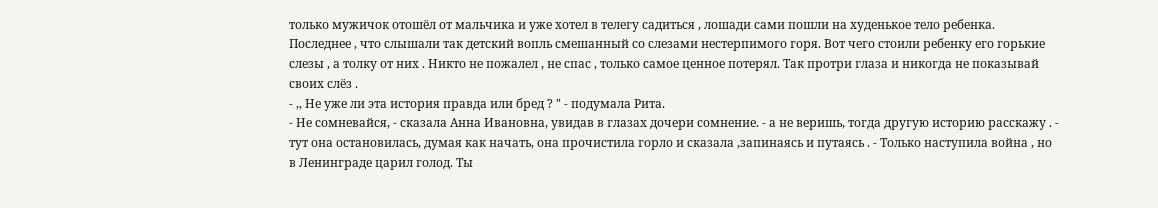только мужичок отошёл от мальчика и уже хотел в телегу садиться , лошади сами пошли на худенькое тело ребенка.
Последнее , что слышали так детский вопль смешанный со слезами нестерпимого горя. Вот чего стоили ребенку его горькие слезы , а толку от них . Никто не пожалел , не спас , только самое ценное потерял. Так протри глаза и никогда не показывай своих слёз .
- ,, Не уже ли эта история правда или бред ? " - подумала Рита.
- Не сомневайся, - сказала Анна Ивановна, увидав в глазах дочери сомнение. - а не веришь, тогда другую историю расскажу . - тут она остановилась, думая как начать, она прочистила горло и сказала ,запинаясь и путаясь . - Только наступила война , но в Ленинграде царил голод. Ты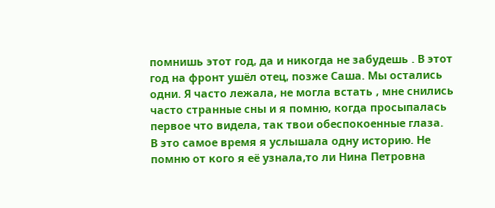помнишь этот год, да и никогда не забудешь . В этот год на фронт ушёл отец, позже Саша. Мы остались одни. Я часто лежала, не могла встать , мне снились часто странные сны и я помню, когда просыпалась первое что видела, так твои обеспокоенные глаза.
В это самое время я услышала одну историю. Не помню от кого я её узнала,то ли Нина Петровна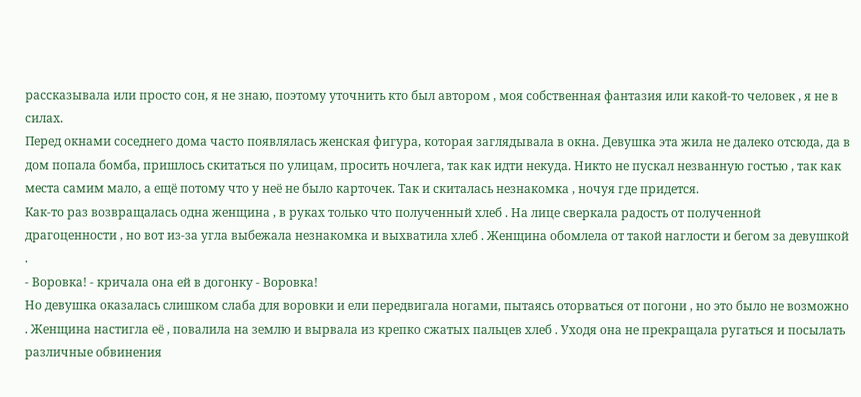рассказывала или просто сон, я не знаю, поэтому уточнить кто был автором , моя собственная фантазия или какой-то человек , я не в силах.
Перед окнами соседнего дома часто появлялась женская фигура, которая заглядывала в окна. Девушка эта жила не далеко отсюда, да в дом попала бомба, пришлось скитаться по улицам, просить ночлега, так как идти некуда. Никто не пускал незванную гостью , так как места самим мало, а ещё потому что у неё не было карточек. Так и скиталась незнакомка , ночуя где придется.
Как-то раз возвращалась одна женщина , в руках только что полученный хлеб . На лице сверкала радость от полученной драгоценности , но вот из-за угла выбежала незнакомка и выхватила хлеб . Женщина обомлела от такой наглости и бегом за девушкой .
- Воровка! - кричала она ей в догонку - Воровка!
Но девушка оказалась слишком слаба для воровки и ели передвигала ногами, пытаясь оторваться от погони , но это было не возможно . Женщина настигла её , повалила на землю и вырвала из крепко сжатых пальцев хлеб . Уходя она не прекращала ругаться и посылать различные обвинения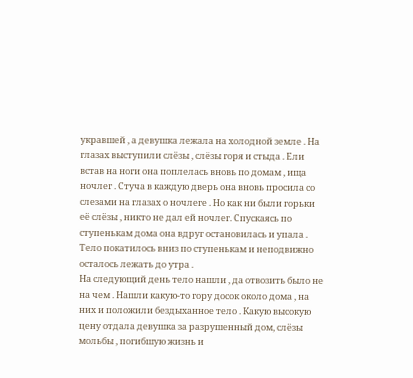укравшей , а девушка лежала на холодной земле . На глазах выступили слёзы , слëзы горя и стыда . Ели встав на ноги она поплелась вновь по домам , ища ночлег . Стуча в каждую дверь она вновь просила со слезами на глазах о ночлеге . Но как ни были горьки её слёзы , никто не дал ей ночлег. Спускаясь по ступенькам дома она вдруг остановилась и упала . Тело покатилось вниз по ступенькам и неподвижно осталось лежать до утра .
На следующий день тело нашли , да отвозить было не на чем . Нашли какую-то гору досок около дома , на них и положили бездыханное тело . Какую высокую цену отдала девушка за разрушенный дом, слёзы мольбы , погибшую жизнь и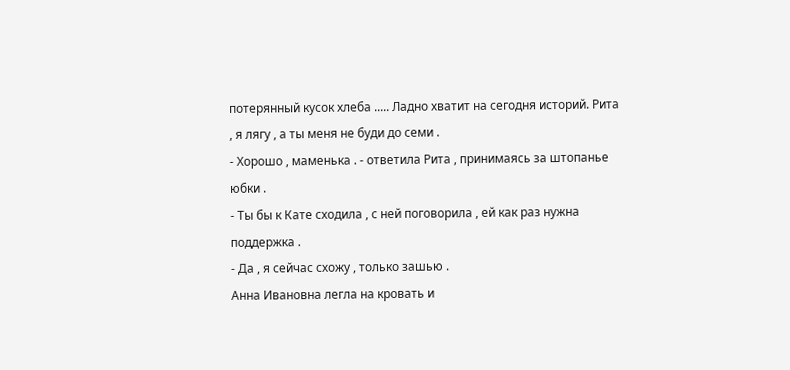потерянный кусок хлеба ..... Ладно хватит на сегодня историй. Рита , я лягу , а ты меня не буди до семи .
- Хорошо , маменька . - ответила Рита , принимаясь за штопанье юбки .
- Ты бы к Кате сходила , с ней поговорила , ей как раз нужна поддержка .
- Да , я сейчас схожу , только зашью .
Анна Ивановна легла на кровать и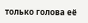только голова её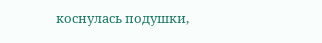коснулась подушки,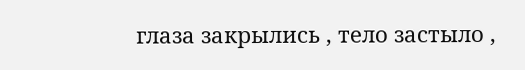глаза закрылись , тело застыло ,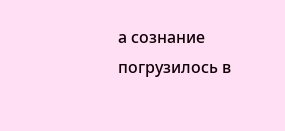а сознание погрузилось в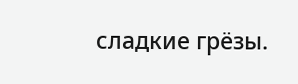сладкие грëзы.